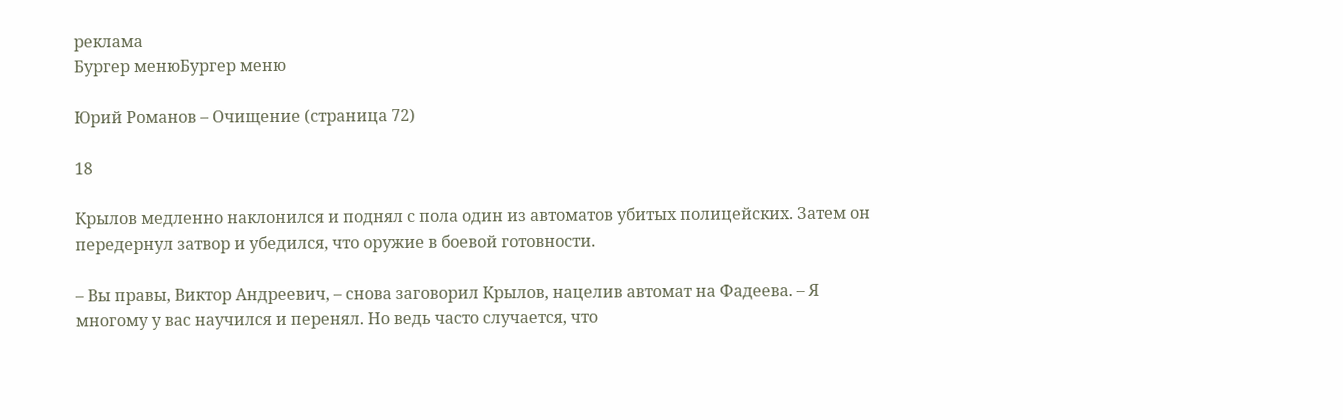реклама
Бургер менюБургер меню

Юрий Романов – Очищение (страница 72)

18

Крылов медленно наклонился и поднял с пола один из автоматов убитых полицейских. Затем он передернул затвор и убедился, что оружие в боевой готовности.

– Вы правы, Виктор Андреевич, – снова заговорил Крылов, нацелив автомат на Фадеева. – Я многому у вас научился и перенял. Но ведь часто случается, что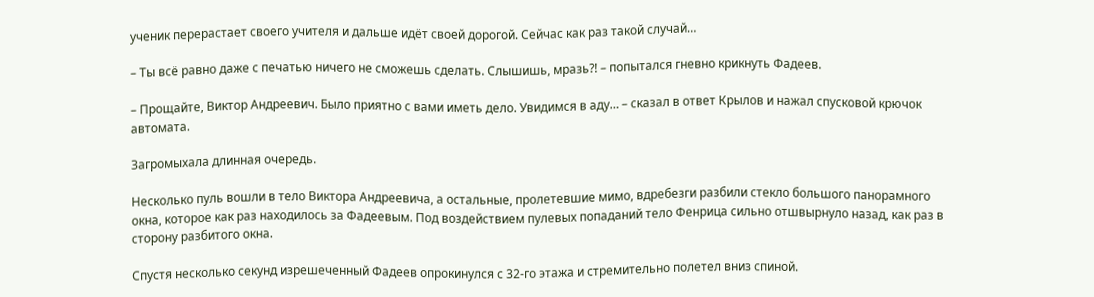ученик перерастает своего учителя и дальше идёт своей дорогой. Сейчас как раз такой случай…

– Ты всё равно даже с печатью ничего не сможешь сделать. Слышишь, мразь?! – попытался гневно крикнуть Фадеев.

– Прощайте, Виктор Андреевич. Было приятно с вами иметь дело. Увидимся в аду… – сказал в ответ Крылов и нажал спусковой крючок автомата.

Загромыхала длинная очередь.

Несколько пуль вошли в тело Виктора Андреевича, а остальные, пролетевшие мимо, вдребезги разбили стекло большого панорамного окна, которое как раз находилось за Фадеевым. Под воздействием пулевых попаданий тело Фенрица сильно отшвырнуло назад, как раз в сторону разбитого окна.

Спустя несколько секунд изрешеченный Фадеев опрокинулся с 32-го этажа и стремительно полетел вниз спиной.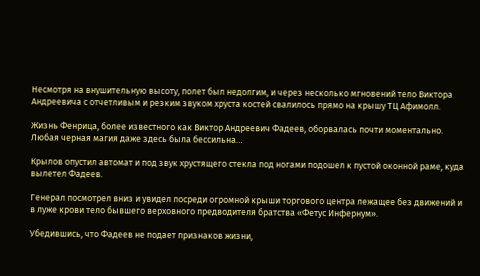Несмотря на внушительную высоту, полет был недолгим, и через несколько мгновений тело Виктора Андреевича с отчетливым и резким звуком хруста костей свалилось прямо на крышу ТЦ Афимолл.

Жизнь Фенрица, более известного как Виктор Андреевич Фадеев, оборвалась почти моментально. Любая черная магия даже здесь была бессильна…

Крылов опустил автомат и под звук хрустящего стекла под ногами подошел к пустой оконной раме, куда вылетел Фадеев.

Генерал посмотрел вниз и увидел посреди огромной крыши торгового центра лежащее без движений и в луже крови тело бывшего верховного предводителя братства «Фетус Инфернум».

Убедившись, что Фадеев не подает признаков жизни,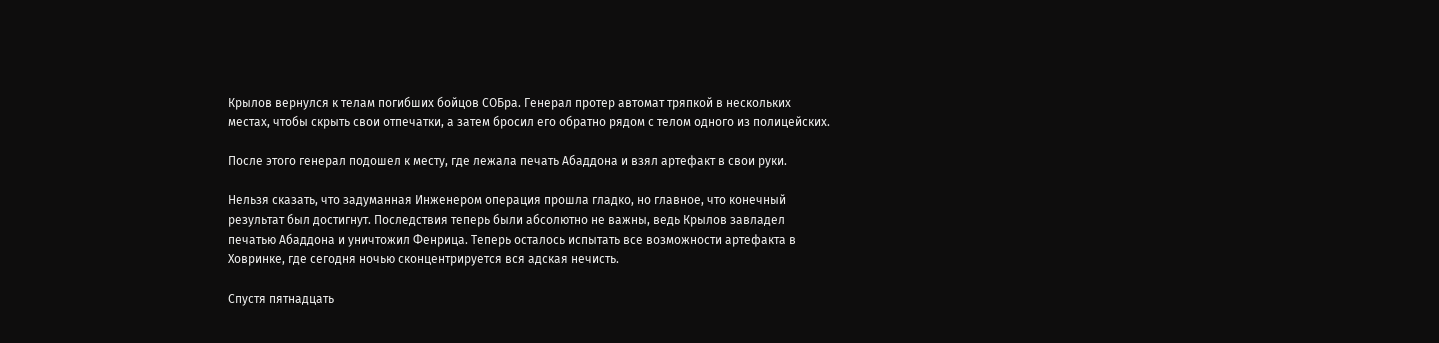Крылов вернулся к телам погибших бойцов СОБра. Генерал протер автомат тряпкой в нескольких местах, чтобы скрыть свои отпечатки, а затем бросил его обратно рядом с телом одного из полицейских.

После этого генерал подошел к месту, где лежала печать Абаддона и взял артефакт в свои руки.

Нельзя сказать, что задуманная Инженером операция прошла гладко, но главное, что конечный результат был достигнут. Последствия теперь были абсолютно не важны, ведь Крылов завладел печатью Абаддона и уничтожил Фенрица. Теперь осталось испытать все возможности артефакта в Ховринке, где сегодня ночью сконцентрируется вся адская нечисть.

Спустя пятнадцать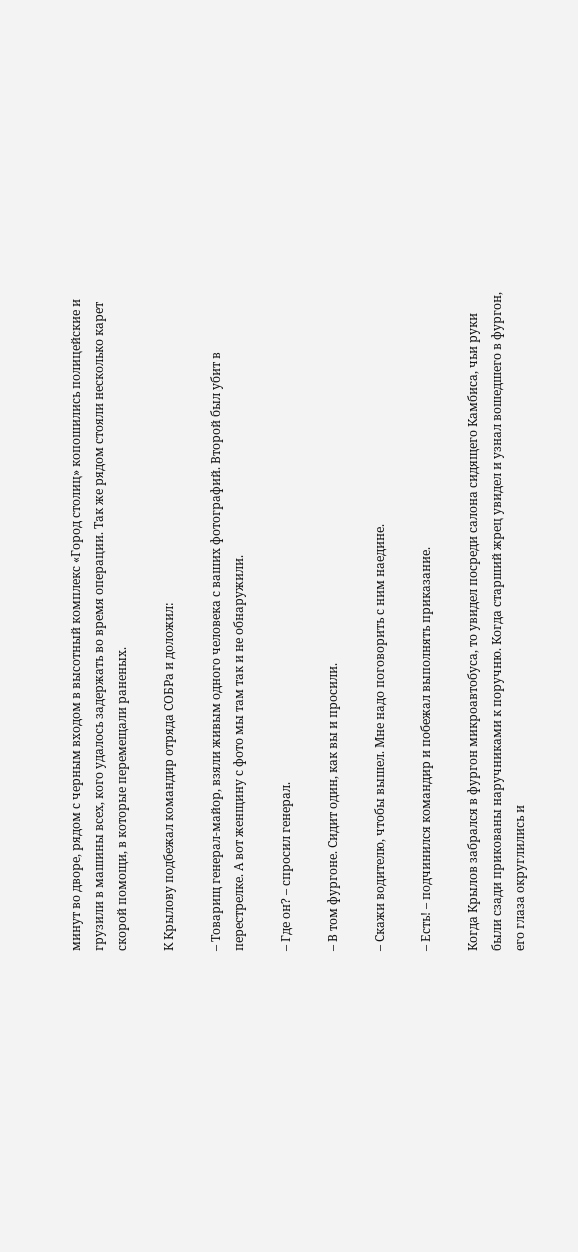минут во дворе, рядом с черным входом в высотный комплекс «Город столиц» копошились полицейские и грузили в машины всех, кого удалось задержать во время операции. Так же рядом стояли несколько карет скорой помощи, в которые перемещали раненых.

К Крылову подбежал командир отряда СОБРа и доложил:

– Товарищ генерал-майор, взяли живым одного человека с ваших фотографий. Второй был убит в перестрелке. А вот женщину с фото мы там так и не обнаружили.

– Где он? – спросил генерал.

– В том фургоне. Сидит один, как вы и просили.

– Скажи водителю, чтобы вышел. Мне надо поговорить с ним наедине.

– Есть! – подчинился командир и побежал выполнять приказание.

Когда Крылов забрался в фургон микроавтобуса, то увидел посреди салона сидящего Камбиса, чьи руки были сзади прикованы наручниками к поручню. Когда старший жрец увидел и узнал вошедшего в фургон, его глаза округлились и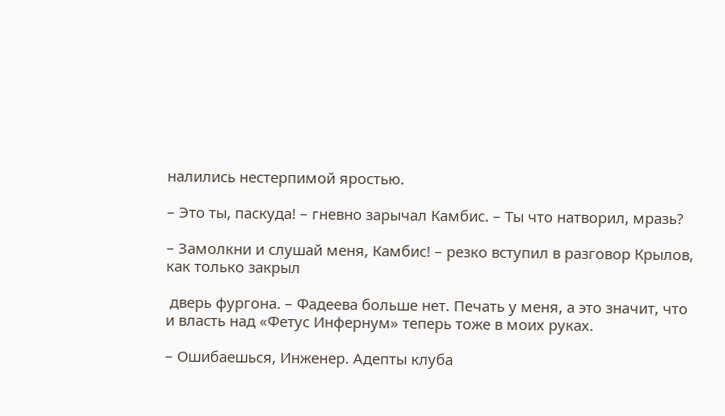налились нестерпимой яростью.

– Это ты, паскуда! – гневно зарычал Камбис. – Ты что натворил, мразь?

– Замолкни и слушай меня, Камбис! – резко вступил в разговор Крылов, как только закрыл

 дверь фургона. – Фадеева больше нет. Печать у меня, а это значит, что и власть над «Фетус Инфернум» теперь тоже в моих руках.

– Ошибаешься, Инженер. Адепты клуба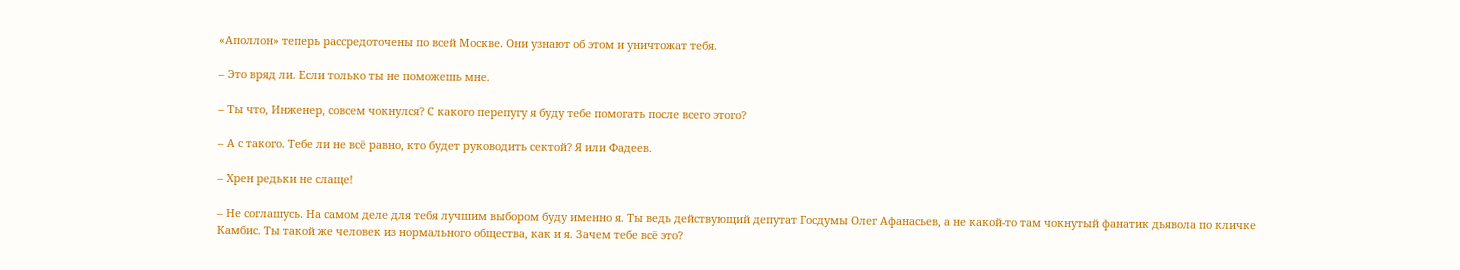«Аполлон» теперь рассредоточены по всей Москве. Они узнают об этом и уничтожат тебя.

– Это вряд ли. Если только ты не поможешь мне.

– Ты что, Инженер, совсем чокнулся? С какого перепугу я буду тебе помогать после всего этого?

– А с такого. Тебе ли не всё равно, кто будет руководить сектой? Я или Фадеев.

– Хрен редьки не слаще!

– Не соглашусь. На самом деле для тебя лучшим выбором буду именно я. Ты ведь действующий депутат Госдумы Олег Афанасьев, а не какой-то там чокнутый фанатик дьявола по кличке Камбис. Ты такой же человек из нормального общества, как и я. Зачем тебе всё это?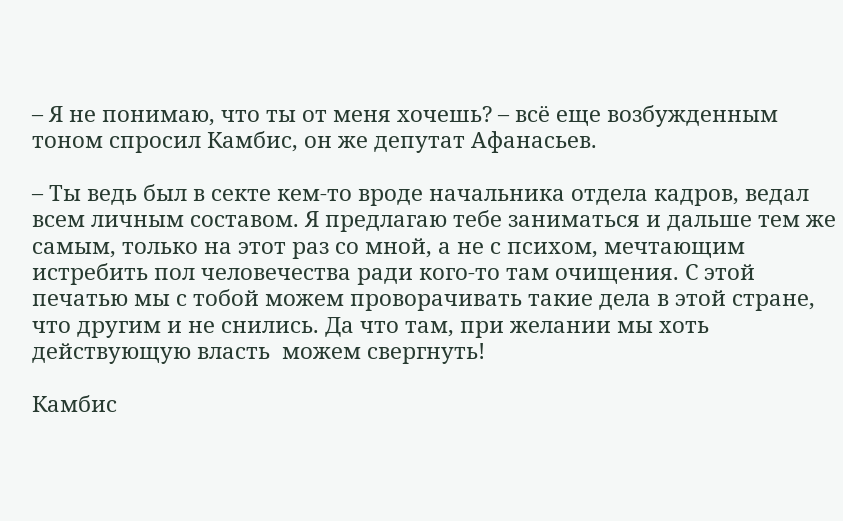– Я не понимаю, что ты от меня хочешь? – всё еще возбужденным тоном спросил Камбис, он же депутат Афанасьев.

– Ты ведь был в секте кем-то вроде начальника отдела кадров, ведал всем личным составом. Я предлагаю тебе заниматься и дальше тем же самым, только на этот раз со мной, а не с психом, мечтающим истребить пол человечества ради кого-то там очищения. С этой печатью мы с тобой можем проворачивать такие дела в этой стране, что другим и не снились. Да что там, при желании мы хоть действующую власть  можем свергнуть!

Камбис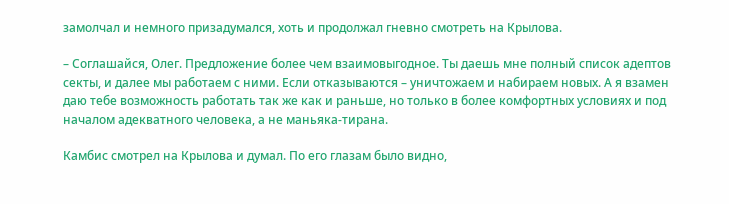замолчал и немного призадумался, хоть и продолжал гневно смотреть на Крылова.

– Соглашайся, Олег. Предложение более чем взаимовыгодное. Ты даешь мне полный список адептов секты, и далее мы работаем с ними. Если отказываются – уничтожаем и набираем новых. А я взамен даю тебе возможность работать так же как и раньше, но только в более комфортных условиях и под началом адекватного человека, а не маньяка-тирана.

Камбис смотрел на Крылова и думал. По его глазам было видно,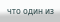что один из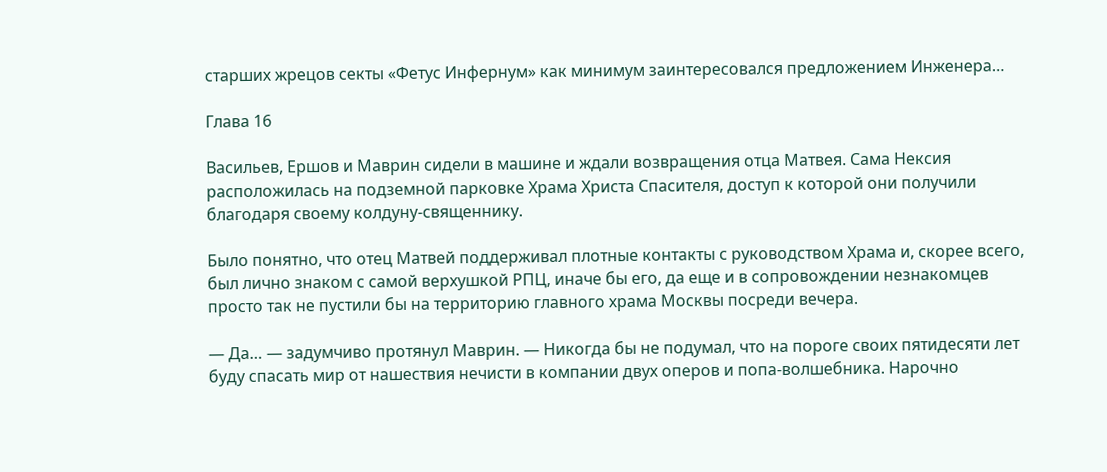старших жрецов секты «Фетус Инфернум» как минимум заинтересовался предложением Инженера…

Глава 16

Васильев, Ершов и Маврин сидели в машине и ждали возвращения отца Матвея. Сама Нексия расположилась на подземной парковке Храма Христа Спасителя, доступ к которой они получили благодаря своему колдуну-священнику.

Было понятно, что отец Матвей поддерживал плотные контакты с руководством Храма и, скорее всего, был лично знаком с самой верхушкой РПЦ, иначе бы его, да еще и в сопровождении незнакомцев просто так не пустили бы на территорию главного храма Москвы посреди вечера.

— Да… — задумчиво протянул Маврин. — Никогда бы не подумал, что на пороге своих пятидесяти лет буду спасать мир от нашествия нечисти в компании двух оперов и попа-волшебника. Нарочно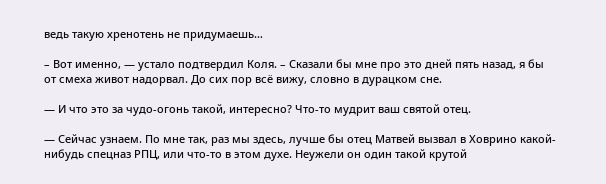ведь такую хренотень не придумаешь…

– Вот именно, — устало подтвердил Коля. – Сказали бы мне про это дней пять назад, я бы от смеха живот надорвал. До сих пор всё вижу, словно в дурацком сне.

— И что это за чудо-огонь такой, интересно? Что-то мудрит ваш святой отец.

— Сейчас узнаем. По мне так, раз мы здесь, лучше бы отец Матвей вызвал в Ховрино какой-нибудь спецназ РПЦ, или что-то в этом духе. Неужели он один такой крутой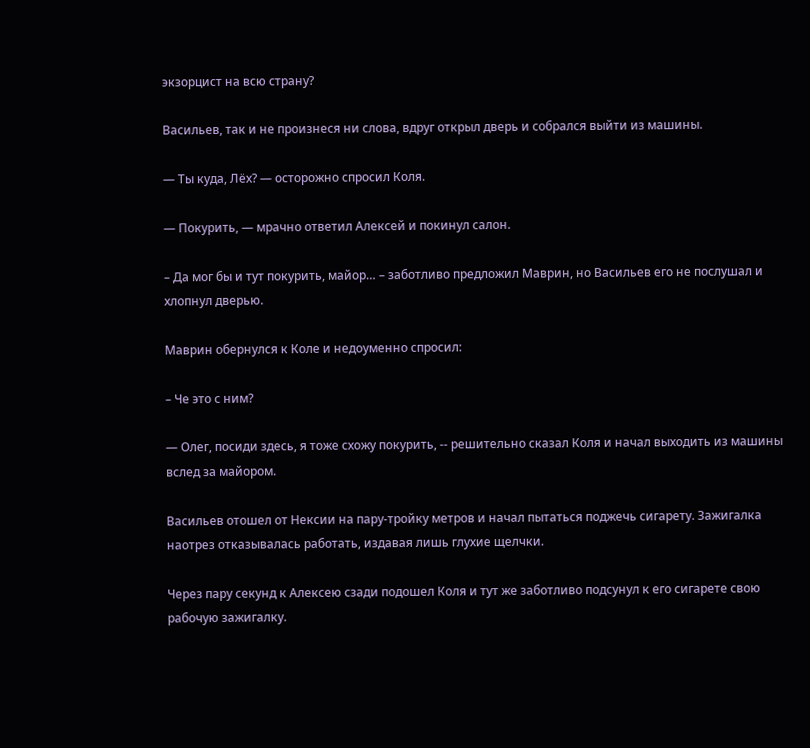экзорцист на всю страну?

Васильев, так и не произнеся ни слова, вдруг открыл дверь и собрался выйти из машины.

— Ты куда, Лёх? — осторожно спросил Коля.

— Покурить, — мрачно ответил Алексей и покинул салон.

– Да мог бы и тут покурить, майор… – заботливо предложил Маврин, но Васильев его не послушал и хлопнул дверью.

Маврин обернулся к Коле и недоуменно спросил:

– Че это с ним?

— Олег, посиди здесь, я тоже схожу покурить, -- решительно сказал Коля и начал выходить из машины вслед за майором.

Васильев отошел от Нексии на пару-тройку метров и начал пытаться поджечь сигарету. Зажигалка наотрез отказывалась работать, издавая лишь глухие щелчки.

Через пару секунд к Алексею сзади подошел Коля и тут же заботливо подсунул к его сигарете свою рабочую зажигалку.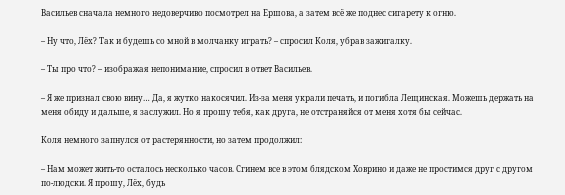Васильев сначала немного недоверчиво посмотрел на Ершова, а затем всё же поднес сигарету к огню.

– Ну что, Лёх? Так и будешь со мной в молчанку играть? – спросил Коля, убрав зажигалку.

– Ты про что? – изображая непонимание, спросил в ответ Васильев.

– Я же признал свою вину… Да, я жутко накосячил. Из-за меня украли печать, и погибла Лещинская. Можешь держать на меня обиду и дальше, я заслужил. Но я прошу тебя, как друга, не отстраняйся от меня хотя бы сейчас.

Коля немного запнулся от растерянности, но затем продолжил:

– Нам может жить-то осталось несколько часов. Сгинем все в этом блядском Ховрино и даже не простимся друг с другом по-людски. Я прошу, Лёх, будь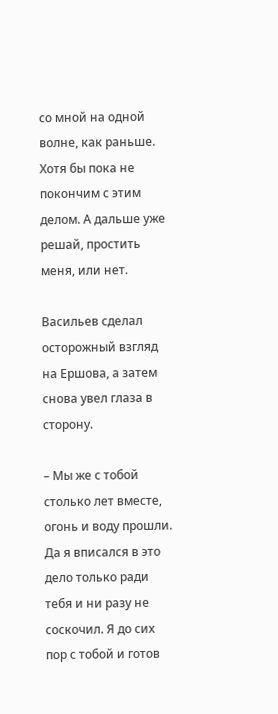со мной на одной волне, как раньше. Хотя бы пока не покончим с этим делом. А дальше уже решай, простить меня, или нет.

Васильев сделал осторожный взгляд на Ершова, а затем снова увел глаза в сторону.

– Мы же с тобой столько лет вместе, огонь и воду прошли. Да я вписался в это дело только ради тебя и ни разу не соскочил. Я до сих пор с тобой и готов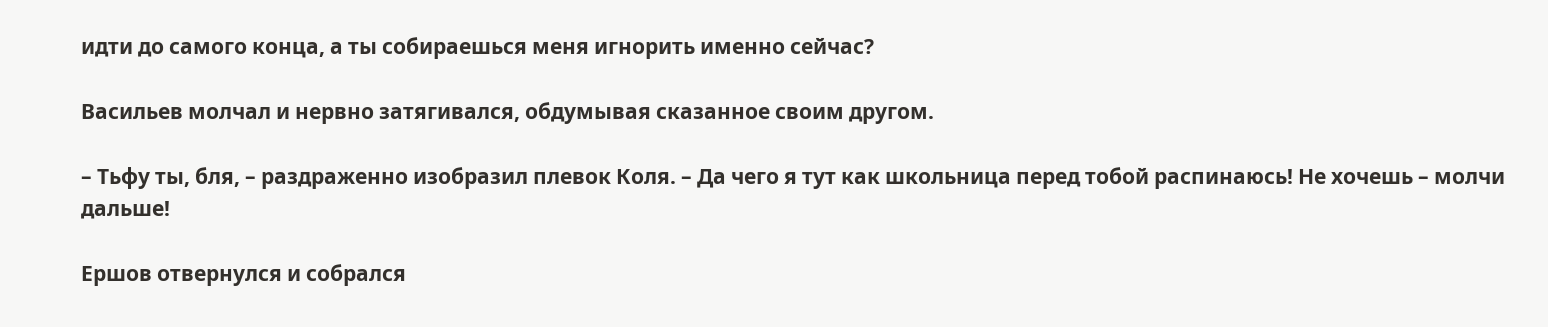идти до самого конца, а ты собираешься меня игнорить именно сейчас?

Васильев молчал и нервно затягивался, обдумывая сказанное своим другом.

– Тьфу ты, бля, – раздраженно изобразил плевок Коля. – Да чего я тут как школьница перед тобой распинаюсь! Не хочешь – молчи дальше!

Ершов отвернулся и собрался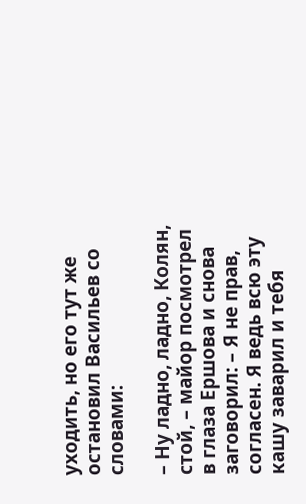уходить, но его тут же остановил Васильев со словами:

– Ну ладно, ладно, Колян, стой, – майор посмотрел в глаза Ершова и снова заговорил: – Я не прав, согласен. Я ведь всю эту кашу заварил и тебя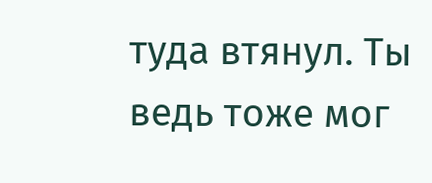туда втянул. Ты ведь тоже мог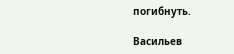погибнуть.

Васильев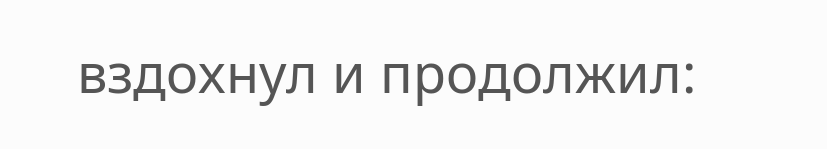вздохнул и продолжил: